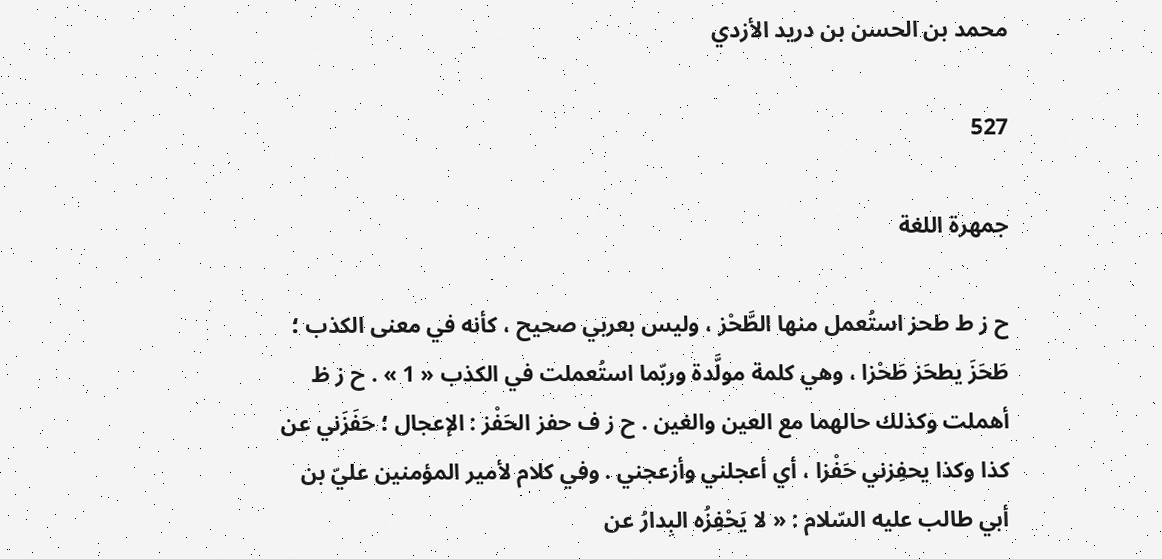محمد بن الحسن بن دريد الأزدي

527

جمهرة اللغة

ح ز ط طحز استُعمل منها الطَّحْز ، وليس بعربي صحيح ، كأنه في معنى الكذب ؛ طَحَزَ يطحَز طَحْزا ، وهي كلمة مولَّدة وربّما استُعملت في الكذب « 1 » . ح ز ظ أهملت وكذلك حالهما مع العين والغين . ح ز ف حفز الحَفْز : الإعجال ؛ حَفَزَني عن كذا وكذا يحفِزني حَفْزا ، أي أعجلني وأزعجني . وفي كلام لأمير المؤمنين عليّ بن أبي طالب عليه السّلام : « لا يَحْفِزُه البِدارُ عن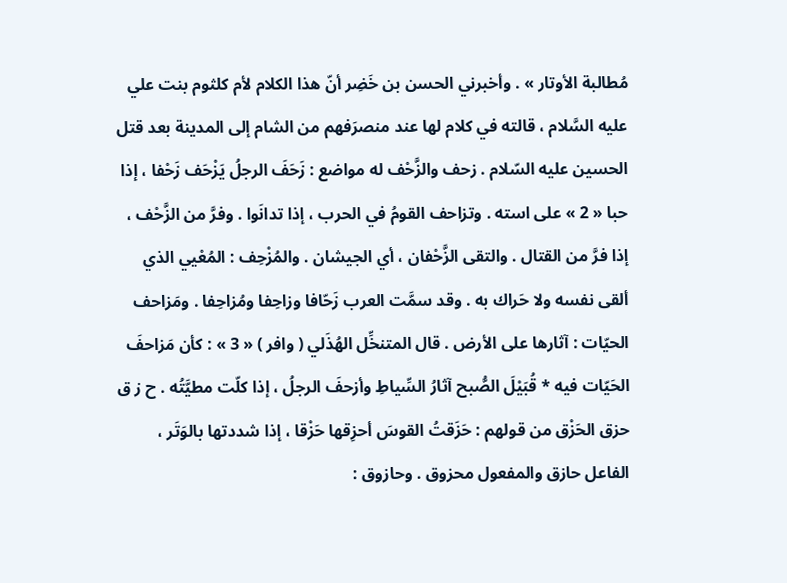مُطالبة الأوتار » . وأخبرني الحسن بن خَضِر أنّ هذا الكلام لأم كلثوم بنت علي عليه السَّلام ، قالته في كلام لها عند منصرَفهم من الشام إلى المدينة بعد قتل الحسين عليه السّلام . زحف والزَّحْف له مواضع : زَحَفَ الرجلُ يَزْحَف زَحْفا ، إذا حبا « 2 » على استه . وتزاحف القومُ في الحرب ، إذا تدانَوا . وفرَّ من الزَّحْف ، إذا فرَّ من القتال . والتقى الزَّحْفان ، أي الجيشان . والمُزْحِف : المُعْيي الذي ألقى نفسه ولا حَراك به . وقد سمَّت العرب زَحّافا وزاحِفا ومُزاحِفا . ومَزاحف الحيّات : آثارها على الأرض . قال المتنخِّل الهُذَلي ( وافر ) « 3 » : كأن مَزاحفَ الحَيّات فيه * قُبَيْلَ الصُّبح آثارُ السِّياطِ وأزحفَ الرجلُ ، إذا كلّت مطيَّتُه . ح ز ق حزق الحَزْق من قولهم : حَزَقتُ القوسَ أحزِقها حَزْقا ، إذا شددتها بالوَتَر ، الفاعل حازق والمفعول محزوق . وحازوق :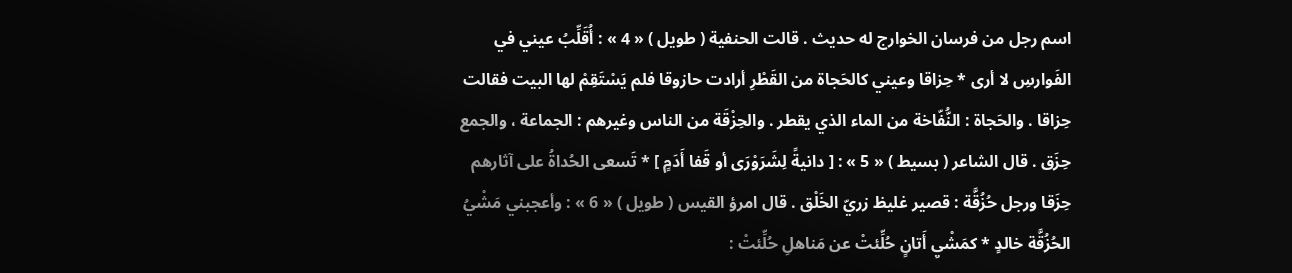اسم رجل من فرسان الخوارج له حديث . قالت الحنفية ( طويل ) « 4 » : أُقَلِّبُ عيني في الفَوارسِ لا أرى * حِزاقا وعيني كالحَجاة من القَطْرِ أرادت حازوقا فلم يَسْتَقِمْ لها البيت فقالت حِزاقا . والحَجاة : النُّفّاخة من الماء الذي يقطر . والحِزْقَة من الناس وغيرهم : الجماعة ، والجمع حِزَق . قال الشاعر ( بسيط ) « 5 » : [ دانيةً لِشَرَوْرَى أو قَفا أَدَمٍ ] * تَسعى الحُداةُ على آثارهم حِزَقا ورجل حُزُقَّة : قصير غليظ زريّ الخَلْق . قال امرؤ القيس ( طويل ) « 6 » : وأعجبني مَشْيُ الحُزُقَّة خالدٍ * كمَشْيِ أَتانٍ حُلِّئتْ عن مَناهلِ حُلِّئتْ :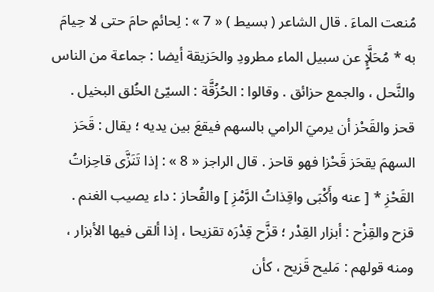مُنعت الماءَ . قال الشاعر ( بسيط ) « 7 » : لِحائمٍ حامَ حتى لا حِيامَ به * مُحَلَّإٍ عن سبيل الماء مطرودِ والحَزيقة أيضا : جماعة من الناس والنَّحل ، والجمع حزائق . وقالوا : الحُزُقَّة : السيّئ الخُلق البخيل . قحز والقَحْز أن يرميَ الرامي بالسهم فيقعَ بين يديه ؛ يقال : قَحَز السهمَ يقحَز قَحْزا فهو قاحز . قال الراجز « 8 » : إذا تَنَزَّى قاحِزاتُ القَحْزِ * [ عنه وأَكْبَى واقِذاتُ الرَّمْزِ ] والقُحاز : داء يصيب الغنم . قزح والقِزْح : أبزار القِدْر ؛ قزَّح قِدْرَه تقزيحا ، إذا ألقى فيها الأبزار ، ومنه قولهم : مَليح قَزيح ، كأن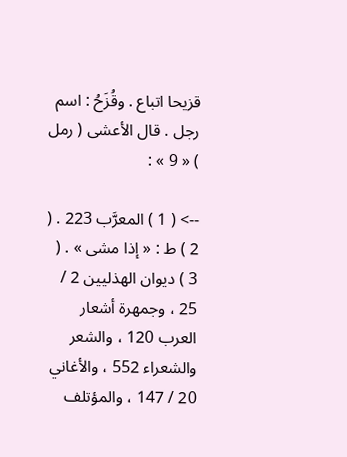قزيحا اتباع . وقُزَحُ : اسم رجل . قال الأعشى ( رمل ) « 9 » :

--> ( 1 ) المعرَّب 223 . ( 2 ) ط : « إذا مشى » . ( 3 ) ديوان الهذليين 2 / 25 ، وجمهرة أشعار العرب 120 ، والشعر والشعراء 552 ، والأغاني 20 / 147 ، والمؤتلف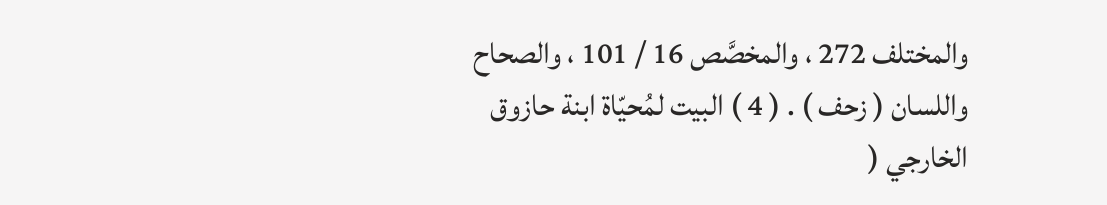والمختلف 272 ، والمخصَّص 16 / 101 ، والصحاح واللسان ( زحف ) . ( 4 ) البيت لمُحيّاة ابنة حازوق الخارجي (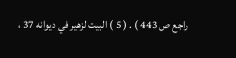راجع ص 443 ) . ( 5 ) البيت لزهير في ديوانه 37 ،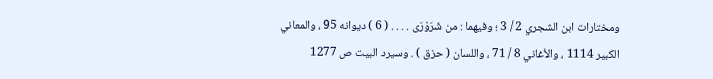ومختارات ابن الشجري 2 / 3 ؛ وفيهما : من شَرَوْرَى . . . . ( 6 ) ديوانه 95 ، والمعاني الكبير 1114 ، والأغاني 8 / 71 ، واللسان ( حزق ) . وسيرد البيت ص 1277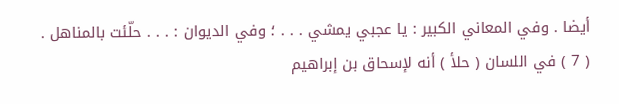أيضا . وفي المعاني الكبير : يا عجبي يمشي . . . ؛ وفي الديوان : . . . حلّئت بالمناهل . ( 7 ) في اللسان ( حلأ ) أنه لإسحاق بن إبراهيم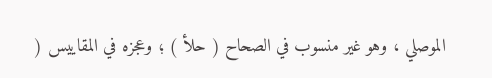الموصلي ، وهو غير منسوب في الصحاح ( حلأ ) ؛ وعجزه في المقاييس (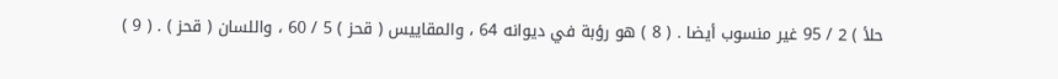حلأ ) 2 / 95 غير منسوب أيضا . ( 8 ) هو رؤبة في ديوانه 64 ، والمقاييس ( قحز ) 5 / 60 ، واللسان ( قحز ) . ( 9 )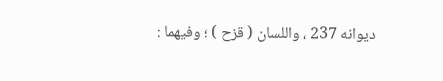ديوانه 237 ، واللسان ( قزح ) ؛ وفيهما :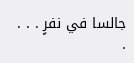جالسا في نفرٍ . . . .